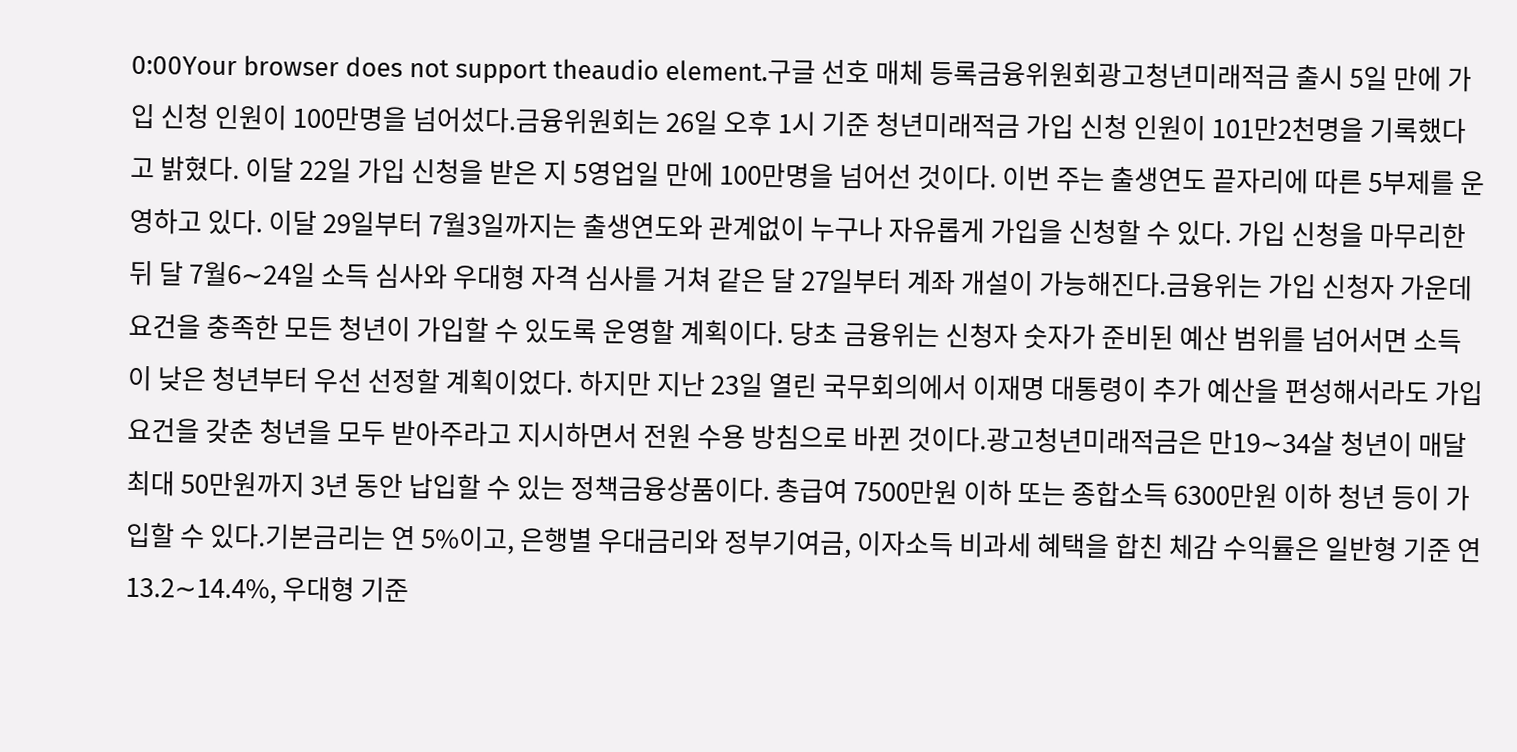0:00Your browser does not support theaudio element.구글 선호 매체 등록금융위원회광고청년미래적금 출시 5일 만에 가입 신청 인원이 100만명을 넘어섰다.금융위원회는 26일 오후 1시 기준 청년미래적금 가입 신청 인원이 101만2천명을 기록했다고 밝혔다. 이달 22일 가입 신청을 받은 지 5영업일 만에 100만명을 넘어선 것이다. 이번 주는 출생연도 끝자리에 따른 5부제를 운영하고 있다. 이달 29일부터 7월3일까지는 출생연도와 관계없이 누구나 자유롭게 가입을 신청할 수 있다. 가입 신청을 마무리한 뒤 달 7월6∼24일 소득 심사와 우대형 자격 심사를 거쳐 같은 달 27일부터 계좌 개설이 가능해진다.금융위는 가입 신청자 가운데 요건을 충족한 모든 청년이 가입할 수 있도록 운영할 계획이다. 당초 금융위는 신청자 숫자가 준비된 예산 범위를 넘어서면 소득이 낮은 청년부터 우선 선정할 계획이었다. 하지만 지난 23일 열린 국무회의에서 이재명 대통령이 추가 예산을 편성해서라도 가입 요건을 갖춘 청년을 모두 받아주라고 지시하면서 전원 수용 방침으로 바뀐 것이다.광고청년미래적금은 만19∼34살 청년이 매달 최대 50만원까지 3년 동안 납입할 수 있는 정책금융상품이다. 총급여 7500만원 이하 또는 종합소득 6300만원 이하 청년 등이 가입할 수 있다.기본금리는 연 5%이고, 은행별 우대금리와 정부기여금, 이자소득 비과세 혜택을 합친 체감 수익률은 일반형 기준 연 13.2∼14.4%, 우대형 기준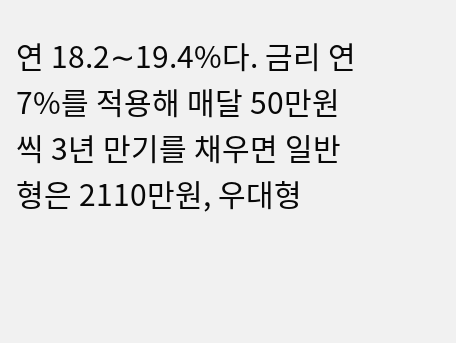연 18.2∼19.4%다. 금리 연 7%를 적용해 매달 50만원씩 3년 만기를 채우면 일반형은 2110만원, 우대형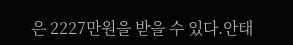은 2227만원을 받을 수 있다.안태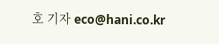호 기자 eco@hani.co.kr